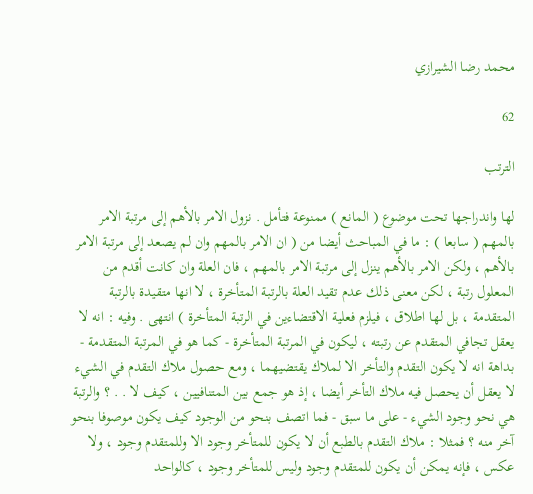محمد رضا الشيرازي

62

الترتب

لها واندراجها تحت موضوع ( المانع ) ممنوعة فتأمل . نزول الامر بالأهم إلى مرتبة الامر بالمهم ( سابعا ) : ما في المباحث أيضا من ( ان الامر بالمهم وان لم يصعد إلى مرتبة الامر بالأهم ، ولكن الامر بالأهم ينزل إلى مرتبة الامر بالمهم ، فان العلة وان كانت أقدم من المعلول رتبة ، لكن معنى ذلك عدم تقيد العلة بالرتبة المتأخرة ، لا انها متقيدة بالرتبة المتقدمة ، بل لها اطلاق ، فيلزم فعلية الاقتضاءين في الرتبة المتأخرة ) انتهى . وفيه : انه لا يعقل تجافي المتقدم عن رتبته ، ليكون في المرتبة المتأخرة - كما هو في المرتبة المتقدمة - بداهة انه لا يكون التقدم والتأخر الا لملاك يقتضيهما ، ومع حصول ملاك التقدم في الشيء لا يعقل أن يحصل فيه ملاك التأخر أيضا ، إذ هو جمع بين المتنافيين ، كيف لا . . ؟ والرتبة هي نحو وجود الشيء - على ما سبق - فما اتصف بنحو من الوجود كيف يكون موصوفا بنحو آخر منه ؟ فمثلا : ملاك التقدم بالطبع أن لا يكون للمتأخر وجود الا وللمتقدم وجود ، ولا عكس ، فإنه يمكن أن يكون للمتقدم وجود وليس للمتأخر وجود ، كالواحد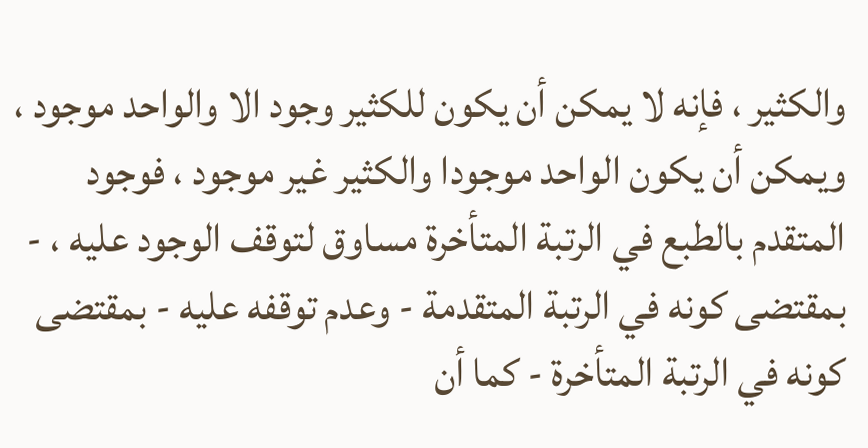والكثير ، فإنه لا يمكن أن يكون للكثير وجود الا والواحد موجود ، ويمكن أن يكون الواحد موجودا والكثير غير موجود ، فوجود المتقدم بالطبع في الرتبة المتأخرة مساوق لتوقف الوجود عليه ، - بمقتضى كونه في الرتبة المتقدمة - وعدم توقفه عليه - بمقتضى كونه في الرتبة المتأخرة - كما أن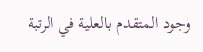وجود المتقدم بالعلية في الرتبة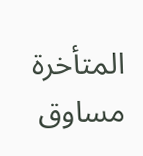المتأخرة مساوق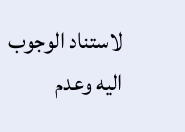لاستناد الوجوب اليه وعدم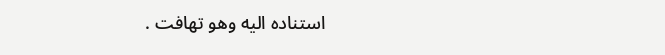استناده اليه وهو تهافت .